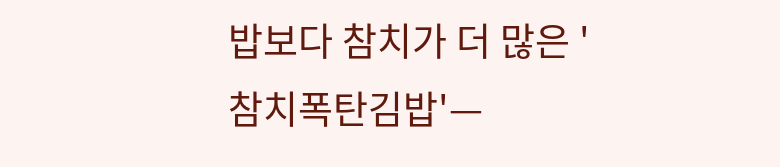밥보다 참치가 더 많은 '참치폭탄김밥'—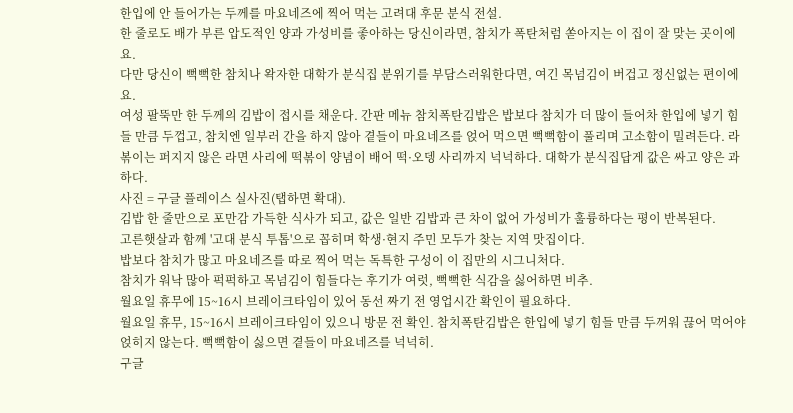한입에 안 들어가는 두께를 마요네즈에 찍어 먹는 고려대 후문 분식 전설.
한 줄로도 배가 부른 압도적인 양과 가성비를 좋아하는 당신이라면, 참치가 폭탄처럼 쏟아지는 이 집이 잘 맞는 곳이에요.
다만 당신이 뻑뻑한 참치나 왁자한 대학가 분식집 분위기를 부담스러워한다면, 여긴 목넘김이 버겁고 정신없는 편이에요.
여성 팔뚝만 한 두께의 김밥이 접시를 채운다. 간판 메뉴 참치폭탄김밥은 밥보다 참치가 더 많이 들어차 한입에 넣기 힘들 만큼 두껍고, 참치엔 일부러 간을 하지 않아 곁들이 마요네즈를 얹어 먹으면 뻑뻑함이 풀리며 고소함이 밀려든다. 라볶이는 퍼지지 않은 라면 사리에 떡볶이 양념이 배어 떡·오뎅 사리까지 넉넉하다. 대학가 분식집답게 값은 싸고 양은 과하다.
사진 = 구글 플레이스 실사진(탭하면 확대).
김밥 한 줄만으로 포만감 가득한 식사가 되고, 값은 일반 김밥과 큰 차이 없어 가성비가 훌륭하다는 평이 반복된다.
고른햇살과 함께 '고대 분식 투톱'으로 꼽히며 학생·현지 주민 모두가 찾는 지역 맛집이다.
밥보다 참치가 많고 마요네즈를 따로 찍어 먹는 독특한 구성이 이 집만의 시그니처다.
참치가 워낙 많아 퍽퍽하고 목넘김이 힘들다는 후기가 여럿, 뻑뻑한 식감을 싫어하면 비추.
월요일 휴무에 15~16시 브레이크타임이 있어 동선 짜기 전 영업시간 확인이 필요하다.
월요일 휴무, 15~16시 브레이크타임이 있으니 방문 전 확인. 참치폭탄김밥은 한입에 넣기 힘들 만큼 두꺼워 끊어 먹어야 얹히지 않는다. 뻑뻑함이 싫으면 곁들이 마요네즈를 넉넉히.
구글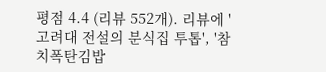평점 4.4 (리뷰 552개). 리뷰에 '고려대 전설의 분식집 투톱', '참치폭탄김밥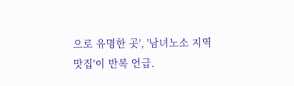으로 유명한 곳', '남녀노소 지역 맛집'이 반복 언급.